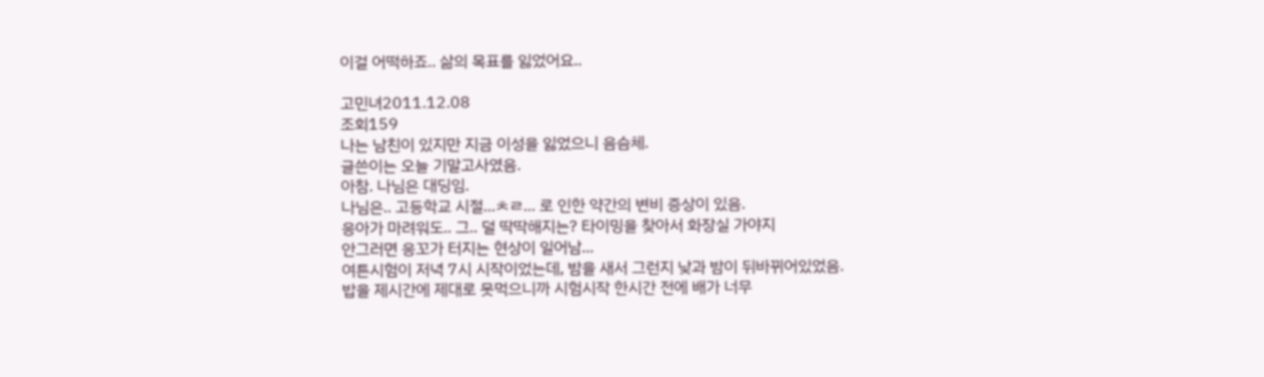이걸 어떡하죠.. 삶의 목표를 잃었어요..

고민녀2011.12.08
조회159
나는 남친이 있지만 지금 이성을 잃었으니 음슴체.
글쓴이는 오늘 기말고사였음.
아참. 나님은 대딩임.
나님은.. 고등학교 시절...ㅊㄹ... 로 인한 약간의 변비 증상이 있음.
응아가 마려워도.. 그.. 덜 딱딱해지는? 타이밍을 찾아서 화장실 가야지
안그러면 응꼬가 터지는 현상이 일어남...
여튼시험이 저녁 7시 시작이었는데, 밤을 새서 그런지 낮과 밤이 뒤바뀌어있었음.
밥을 제시간에 제대로 못먹으니까 시험시작 한시간 전에 배가 너무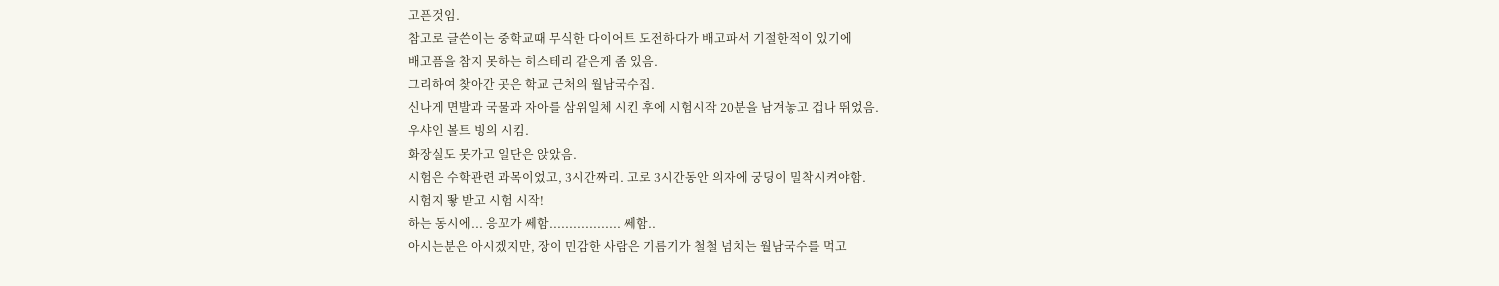고픈것임.
참고로 글쓴이는 중학교때 무식한 다이어트 도전하다가 배고파서 기절한적이 있기에
배고픔을 참지 못하는 히스테리 같은게 좀 있음.
그리하여 찾아간 곳은 학교 근처의 월남국수집.
신나게 면발과 국물과 자아를 삼위일체 시킨 후에 시험시작 20분을 남겨놓고 겁나 뛰었음.
우샤인 볼트 빙의 시킴.
화장실도 못가고 일단은 앉았음.
시험은 수학관련 과목이었고, 3시간짜리. 고로 3시간동안 의자에 궁딩이 밀착시켜야함.
시험지 뙇 받고 시험 시작!
하는 동시에... 응꼬가 쎄함.................. 쎄함..
아시는분은 아시겠지만, 장이 민감한 사람은 기름기가 철철 넘치는 월남국수를 먹고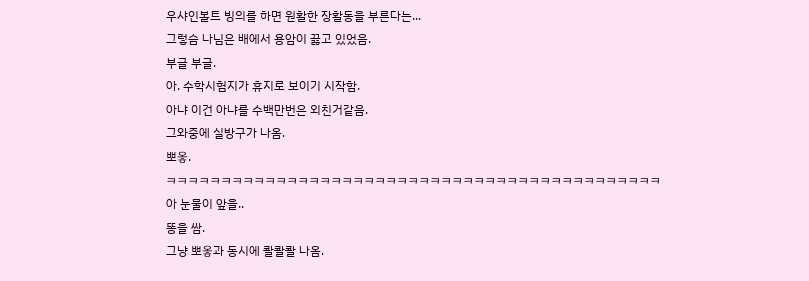우샤인볼트 빙의를 하면 원활한 장활동을 부른다는...
그렇슴 나님은 배에서 용암이 끓고 있었음.
부글 부글.
아. 수학시험지가 휴지로 보이기 시작함.
아냐 이건 아냐를 수백만번은 외친거같음.
그와중에 실방구가 나옴.
뽀옿.
ㅋㅋㅋㅋㅋㅋㅋㅋㅋㅋㅋㅋㅋㅋㅋㅋㅋㅋㅋㅋㅋㅋㅋㅋㅋㅋㅋㅋㅋㅋㅋㅋㅋㅋㅋㅋㅋㅋㅋㅋㅋㅋㅋㅋㅋ
아 눈물이 앞을..
똥을 쌈.
그냥 뽀옿과 동시에 콸콸콸 나옴.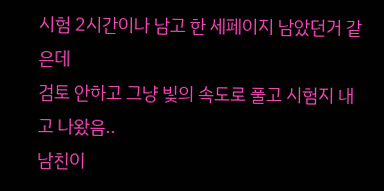시험 2시간이나 남고 한 세페이지 남았던거 같은데
검토 안하고 그냥 빛의 속도로 풀고 시험지 내고 나왔음..
남친이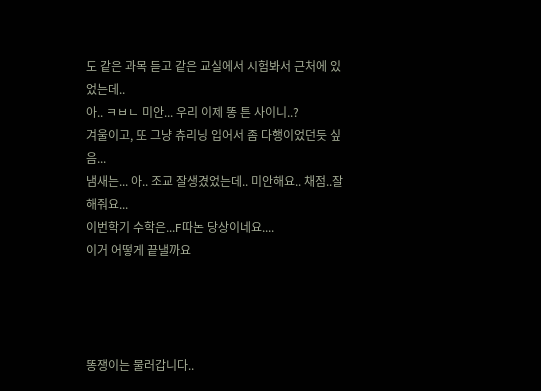도 같은 과목 듣고 같은 교실에서 시험봐서 근처에 있었는데..
아.. ㅋㅂㄴ 미안... 우리 이제 똥 튼 사이니..?
겨울이고, 또 그냥 츄리닝 입어서 좀 다행이었던듯 싶음...
냄새는... 아.. 조교 잘생겼었는데.. 미안해요.. 채점..잘해줘요...
이번학기 수학은...F따논 당상이네요....
이거 어떻게 끝낼까요




똥쟁이는 물러갑니다..